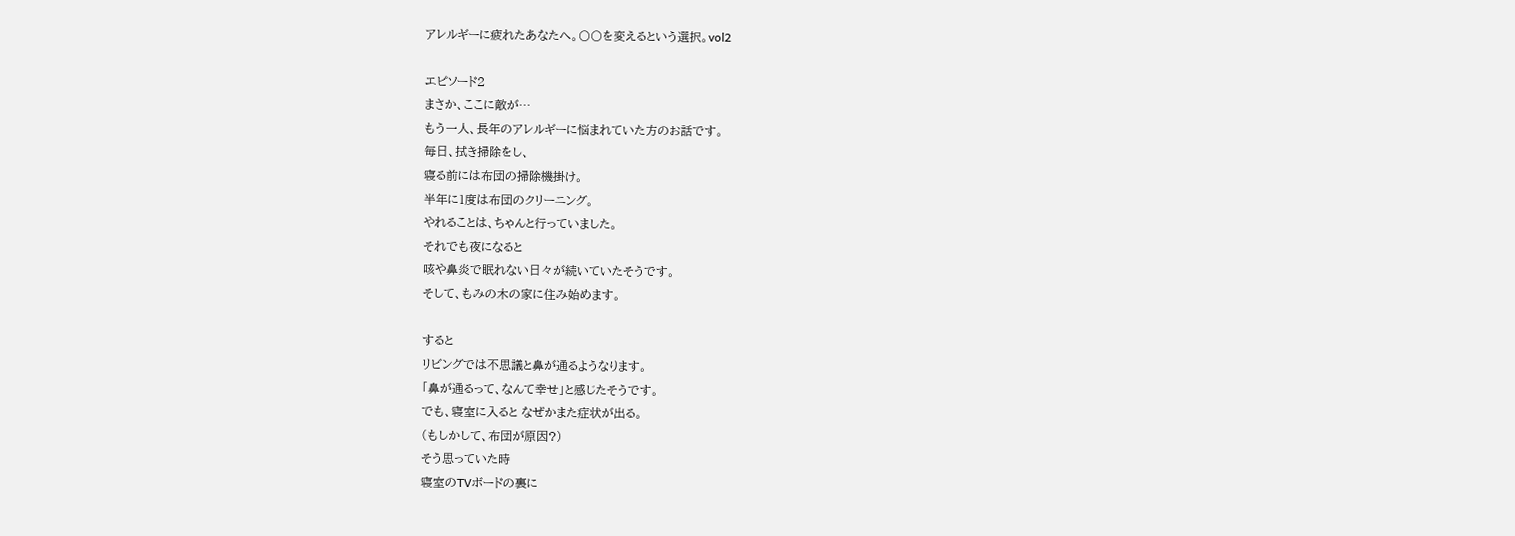アレルギーに疲れたあなたへ。〇〇を変えるという選択。vol2

エピソード2
まさか、ここに敵が…
もう一人、長年のアレルギーに悩まれていた方のお話です。
毎日、拭き掃除をし、
寝る前には布団の掃除機掛け。
半年に1度は布団のクリーニング。
やれることは、ちゃんと行っていました。
それでも夜になると
咳や鼻炎で眠れない日々が続いていたそうです。
そして、もみの木の家に住み始めます。

すると
リビングでは不思議と鼻が通るようなります。
「鼻が通るって、なんて幸せ」と感じたそうです。
でも、寝室に入ると なぜかまた症状が出る。
(もしかして、布団が原因?)
そう思っていた時
寝室のTVボードの裏に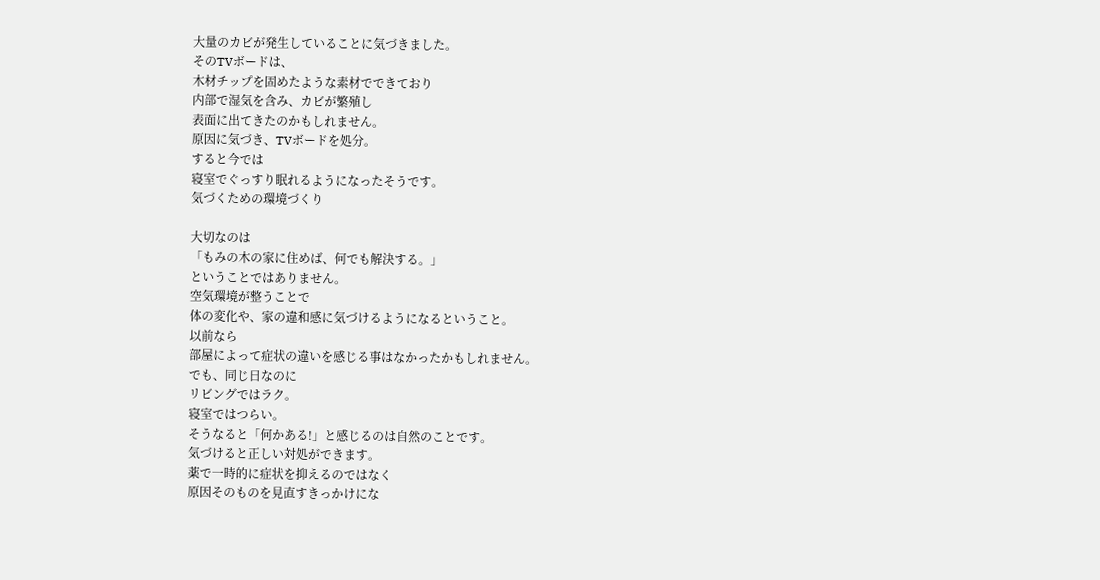大量のカビが発生していることに気づきました。
そのTVボードは、
木材チップを固めたような素材でできており
内部で湿気を含み、カビが繁殖し
表面に出てきたのかもしれません。
原因に気づき、TVボードを処分。
すると今では
寝室でぐっすり眠れるようになったそうです。
気づくための環境づくり

大切なのは
「もみの木の家に住めば、何でも解決する。」
ということではありません。
空気環境が整うことで
体の変化や、家の違和感に気づけるようになるということ。
以前なら
部屋によって症状の違いを感じる事はなかったかもしれません。
でも、同じ日なのに
リビングではラク。
寝室ではつらい。
そうなると「何かある!」と感じるのは自然のことです。
気づけると正しい対処ができます。
薬で一時的に症状を抑えるのではなく
原因そのものを見直すきっかけにな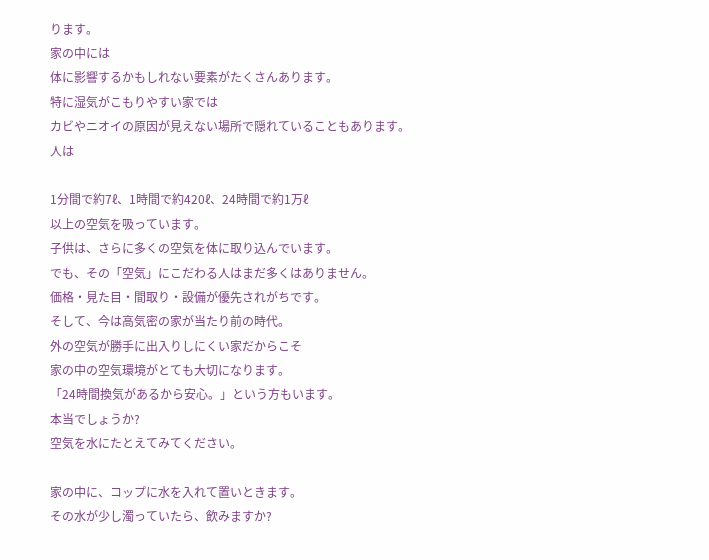ります。
家の中には
体に影響するかもしれない要素がたくさんあります。
特に湿気がこもりやすい家では
カビやニオイの原因が見えない場所で隠れていることもあります。
人は

1分間で約7ℓ、1時間で約420ℓ、24時間で約1万ℓ
以上の空気を吸っています。
子供は、さらに多くの空気を体に取り込んでいます。
でも、その「空気」にこだわる人はまだ多くはありません。
価格・見た目・間取り・設備が優先されがちです。
そして、今は高気密の家が当たり前の時代。
外の空気が勝手に出入りしにくい家だからこそ
家の中の空気環境がとても大切になります。
「24時間換気があるから安心。」という方もいます。
本当でしょうか?
空気を水にたとえてみてください。

家の中に、コップに水を入れて置いときます。
その水が少し濁っていたら、飲みますか?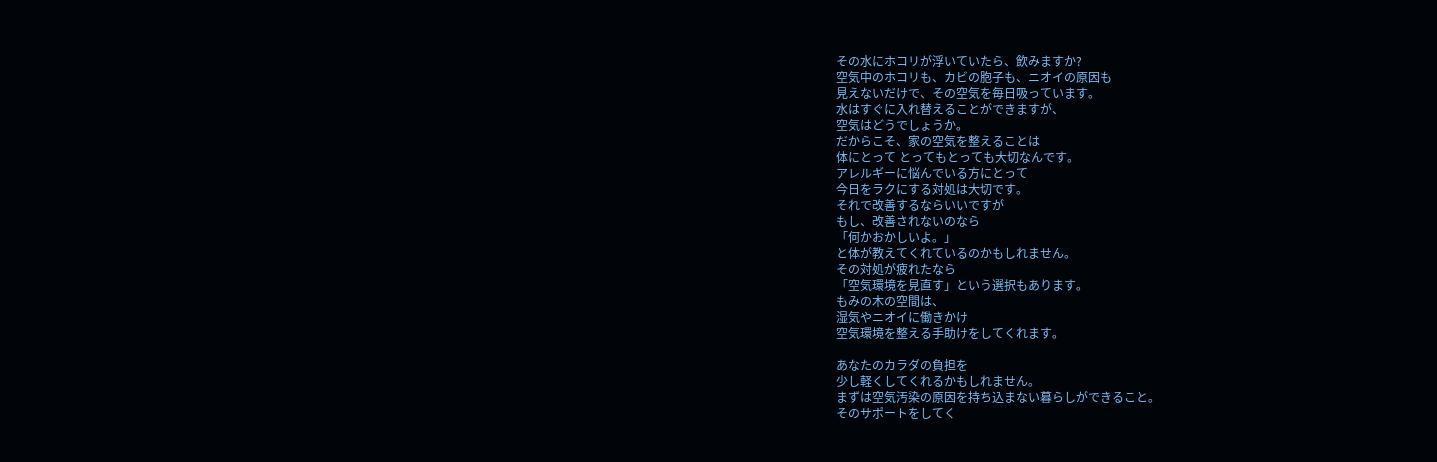その水にホコリが浮いていたら、飲みますか?
空気中のホコリも、カビの胞子も、ニオイの原因も
見えないだけで、その空気を毎日吸っています。
水はすぐに入れ替えることができますが、
空気はどうでしょうか。
だからこそ、家の空気を整えることは
体にとって とってもとっても大切なんです。
アレルギーに悩んでいる方にとって
今日をラクにする対処は大切です。
それで改善するならいいですが
もし、改善されないのなら
「何かおかしいよ。」
と体が教えてくれているのかもしれません。
その対処が疲れたなら
「空気環境を見直す」という選択もあります。
もみの木の空間は、
湿気やニオイに働きかけ
空気環境を整える手助けをしてくれます。

あなたのカラダの負担を
少し軽くしてくれるかもしれません。
まずは空気汚染の原因を持ち込まない暮らしができること。
そのサポートをしてく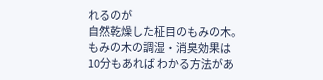れるのが
自然乾燥した柾目のもみの木。
もみの木の調湿・消臭効果は
10分もあれば わかる方法があ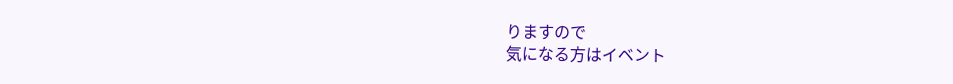りますので
気になる方はイベント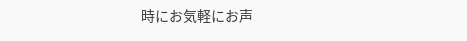時にお気軽にお声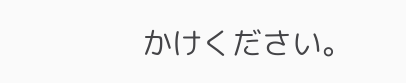かけください。